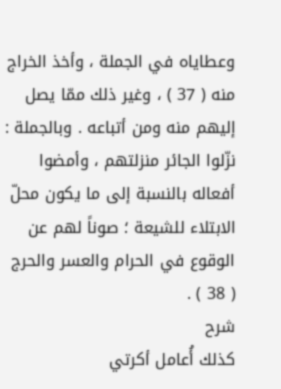وعطاياه في الجملة ، وأخذ الخراج منه ( 37 ) ، وغير ذلك ممّا يصل إليهم منه ومن أتباعه . وبالجملة : نزّلوا الجائر منزلتهم ، وأمضوا أفعاله بالنسبة إلى ما يكون محلّ الابتلاء للشيعة ؛ صوناً لهم عن الوقوع في الحرام والعسر والحرج ( 38 ) .
شرح
كذلك أُعامل أكرتي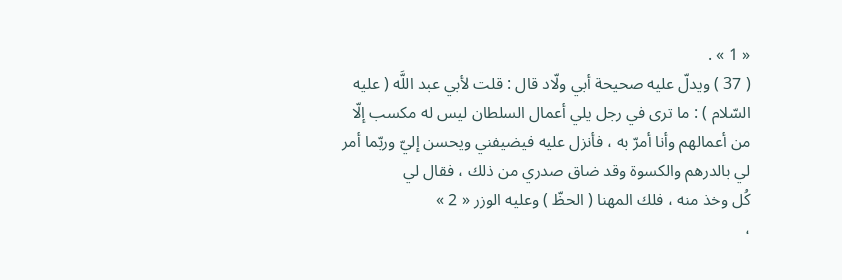« 1 » .
( 37 ) ويدلّ عليه صحيحة أبي ولّاد قال : قلت لأبي عبد اللَّه ( عليه السّلام ) : ما ترى في رجل يلي أعمال السلطان ليس له مكسب إلّا من أعمالهم وأنا أمرّ به ، فأنزل عليه فيضيفني ويحسن إليّ وربّما أمر لي بالدرهم والكسوة وقد ضاق صدري من ذلك ، فقال لي
كُل وخذ منه ، فلك المهنا ( الحظّ ) وعليه الوزر « 2 »
،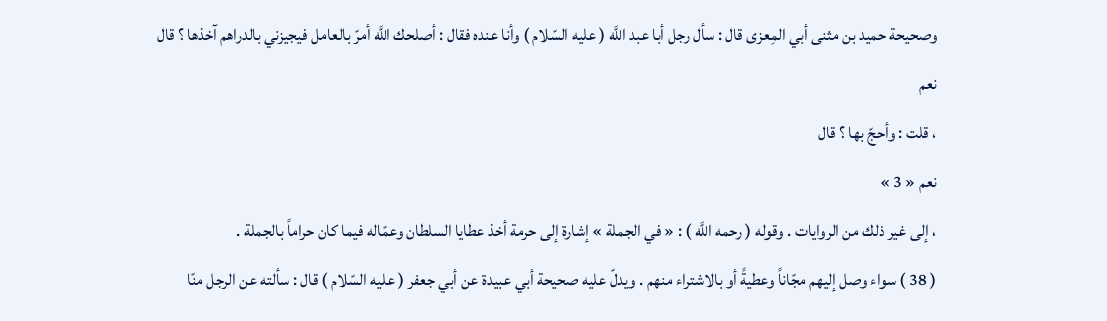وصحيحة حميد بن مثنى أبي المِعزى قال : سأل رجل أبا عبد اللَّه ( عليه السّلام ) وأنا عنده فقال : أصلحك اللَّه أمرّ بالعامل فيجيزني بالدراهم آخذها ؟ قال
نعم
، قلت : وأحجّ بها ؟ قال
نعم « 3 »
، إلى غير ذلك من الروايات . وقوله ( رحمه اللَّه ) : « في الجملة » إشارة إلى حرمة أخذ عطايا السلطان وعمّاله فيما كان حراماً بالجملة .
( 38 ) سواء وصل إليهم مجّاناً وعطيةً أو بالاشتراء منهم . ويدلّ عليه صحيحة أبي عبيدة عن أبي جعفر ( عليه السّلام ) قال : سألته عن الرجل منّا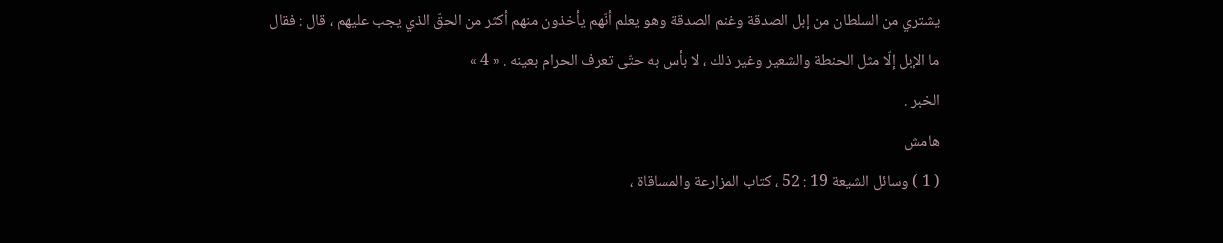يشتري من السلطان من إبل الصدقة وغنم الصدقة وهو يعلم أنّهم يأخذون منهم أكثر من الحقّ الذي يجب عليهم ، قال : فقال
ما الإبل إلّا مثل الحنطة والشعير وغير ذلك ، لا بأس به حتّى تعرف الحرام بعينه . « 4 »
الخبر .
هامش
( 1 ) وسائل الشيعة 19 : 52 ، كتاب المزارعة والمساقاة ،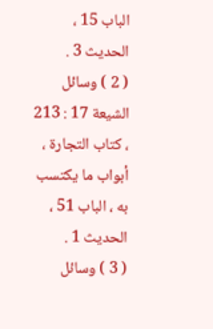الباب 15 ، الحديث 3 .
( 2 ) وسائل الشيعة 17 : 213 ، كتاب التجارة ، أبواب ما يكتسب به ، الباب 51 ، الحديث 1 .
( 3 ) وسائل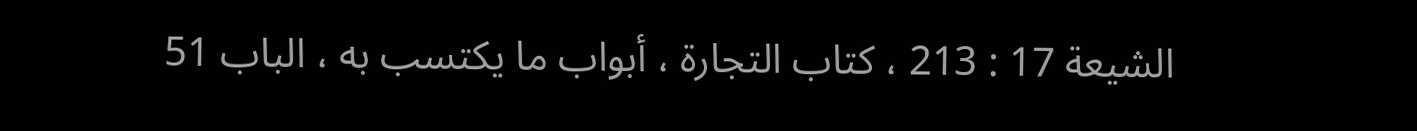الشيعة 17 : 213 ، كتاب التجارة ، أبواب ما يكتسب به ، الباب 51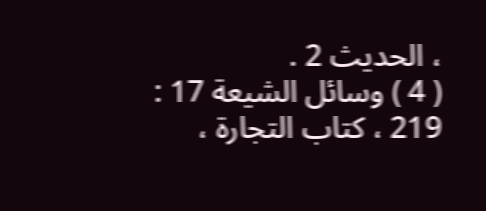، الحديث 2 .
( 4 ) وسائل الشيعة 17 : 219 ، كتاب التجارة ،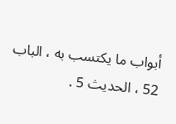أبواب ما يكتسب به ، الباب 52 ، الحديث 5 .